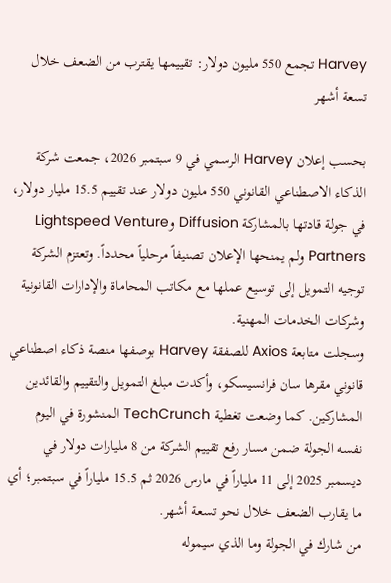Harvey تجمع 550 مليون دولار: تقييمها يقترب من الضعف خلال تسعة أشهر

بحسب إعلان Harvey الرسمي في 9 سبتمبر 2026، جمعت شركة الذكاء الاصطناعي القانوني 550 مليون دولار عند تقييم 15.5 مليار دولار، في جولة قادتها بالمشاركة Diffusion وLightspeed Venture Partners ولم يمنحها الإعلان تصنيفاً مرحلياً محدداً. وتعتزم الشركة توجيه التمويل إلى توسيع عملها مع مكاتب المحاماة والإدارات القانونية وشركات الخدمات المهنية.
وسجلت متابعة Axios للصفقة Harvey بوصفها منصة ذكاء اصطناعي قانوني مقرها سان فرانسيسكو، وأكدت مبلغ التمويل والتقييم والقائدين المشاركين. كما وضعت تغطية TechCrunch المنشورة في اليوم نفسه الجولة ضمن مسار رفع تقييم الشركة من 8 مليارات دولار في ديسمبر 2025 إلى 11 ملياراً في مارس 2026 ثم 15.5 ملياراً في سبتمبر؛ أي ما يقارب الضعف خلال نحو تسعة أشهر.
من شارك في الجولة وما الذي سيموله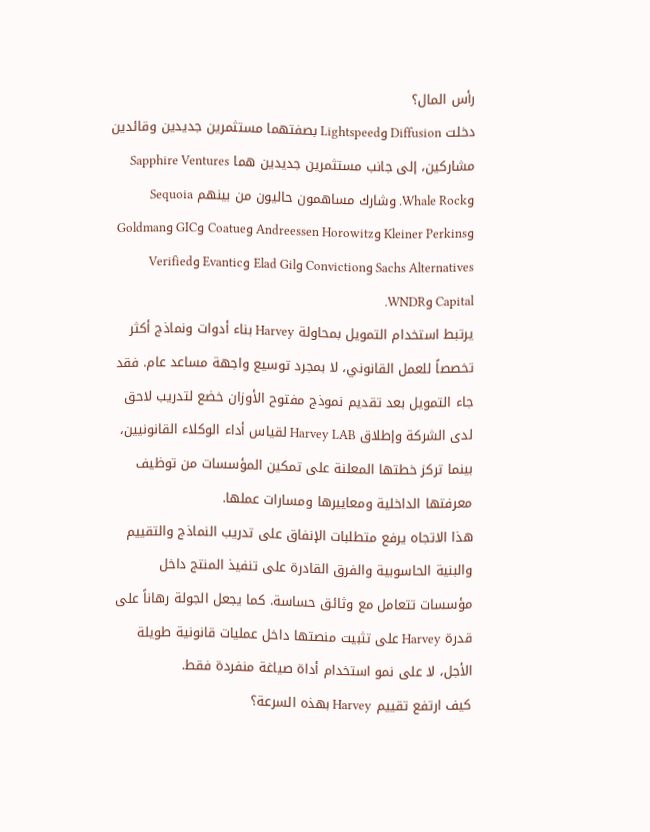رأس المال؟
دخلت Diffusion وLightspeed بصفتهما مستثمرين جديدين وقائدين مشاركين، إلى جانب مستثمرين جديدين هما Sapphire Ventures وWhale Rock. وشارك مساهمون حاليون من بينهم Sequoia وKleiner Perkins وAndreessen Horowitz وCoatue وGIC وGoldman Sachs Alternatives وConviction وElad Gil وEvantic وVerified Capital وWNDR.
يرتبط استخدام التمويل بمحاولة Harvey بناء أدوات ونماذج أكثر تخصصاً للعمل القانوني، لا بمجرد توسيع واجهة مساعد عام. فقد جاء التمويل بعد تقديم نموذج مفتوح الأوزان خضع لتدريب لاحق لدى الشركة وإطلاق Harvey LAB لقياس أداء الوكلاء القانونيين، بينما تركز خطتها المعلنة على تمكين المؤسسات من توظيف معرفتها الداخلية ومعاييرها ومسارات عملها.
هذا الاتجاه يرفع متطلبات الإنفاق على تدريب النماذج والتقييم والبنية الحاسوبية والفرق القادرة على تنفيذ المنتج داخل مؤسسات تتعامل مع وثائق حساسة. كما يجعل الجولة رهاناً على قدرة Harvey على تثبيت منصتها داخل عمليات قانونية طويلة الأجل، لا على نمو استخدام أداة صياغة منفردة فقط.
كيف ارتفع تقييم Harvey بهذه السرعة؟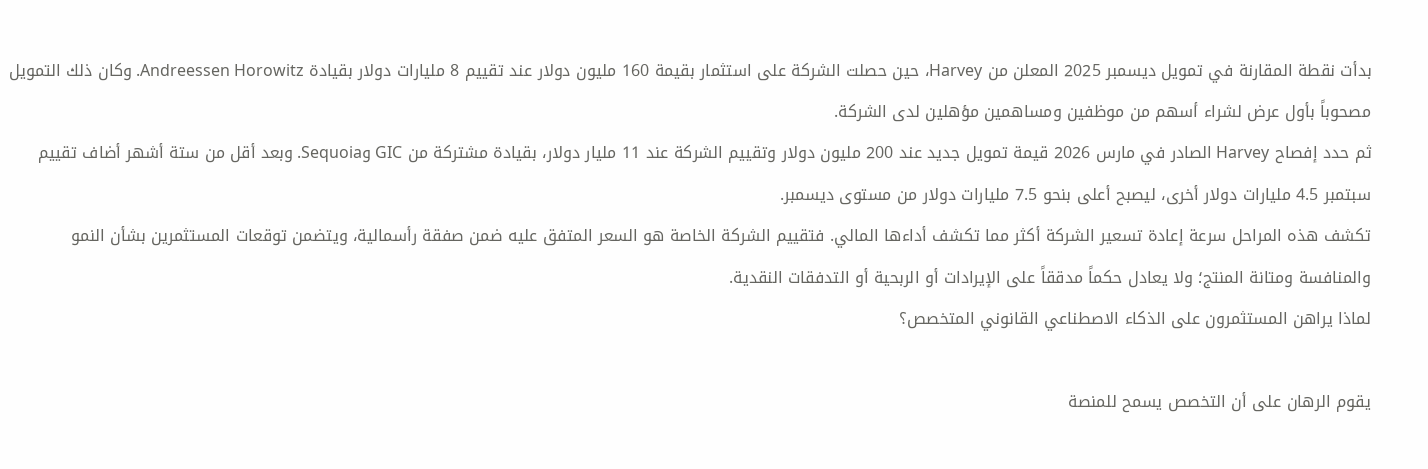بدأت نقطة المقارنة في تمويل ديسمبر 2025 المعلن من Harvey، حين حصلت الشركة على استثمار بقيمة 160 مليون دولار عند تقييم 8 مليارات دولار بقيادة Andreessen Horowitz. وكان ذلك التمويل مصحوباً بأول عرض لشراء أسهم من موظفين ومساهمين مؤهلين لدى الشركة.
ثم حدد إفصاح Harvey الصادر في مارس 2026 قيمة تمويل جديد عند 200 مليون دولار وتقييم الشركة عند 11 مليار دولار، بقيادة مشتركة من GIC وSequoia. وبعد أقل من ستة أشهر أضاف تقييم سبتمبر 4.5 مليارات دولار أخرى، ليصبح أعلى بنحو 7.5 مليارات دولار من مستوى ديسمبر.
تكشف هذه المراحل سرعة إعادة تسعير الشركة أكثر مما تكشف أداءها المالي. فتقييم الشركة الخاصة هو السعر المتفق عليه ضمن صفقة رأسمالية، ويتضمن توقعات المستثمرين بشأن النمو والمنافسة ومتانة المنتج؛ ولا يعادل حكماً مدققاً على الإيرادات أو الربحية أو التدفقات النقدية.
لماذا يراهن المستثمرون على الذكاء الاصطناعي القانوني المتخصص؟

يقوم الرهان على أن التخصص يسمح للمنصة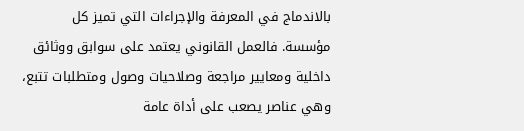بالاندماج في المعرفة والإجراءات التي تميز كل مؤسسة. فالعمل القانوني يعتمد على سوابق ووثائق داخلية ومعايير مراجعة وصلاحيات وصول ومتطلبات تتبع، وهي عناصر يصعب على أداة عامة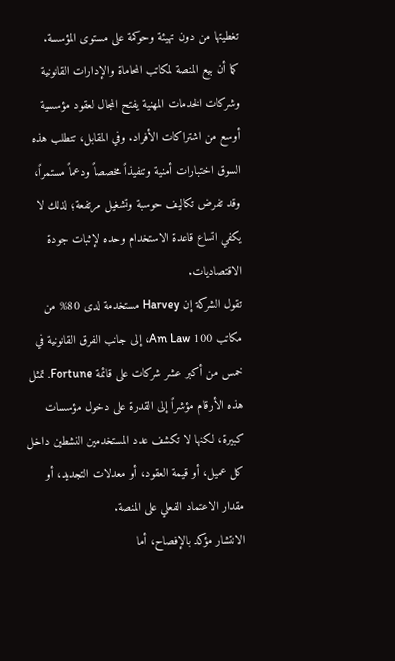تغطيتها من دون تهيئة وحوكمة على مستوى المؤسسة.
كما أن بيع المنصة لمكاتب المحاماة والإدارات القانونية وشركات الخدمات المهنية يفتح المجال لعقود مؤسسية أوسع من اشتراكات الأفراد. وفي المقابل، تتطلب هذه السوق اختبارات أمنية وتنفيذاً مخصصاً ودعماً مستمراً، وقد تفرض تكاليف حوسبة وتشغيل مرتفعة؛ لذلك لا يكفي اتساع قاعدة الاستخدام وحده لإثبات جودة الاقتصاديات.
تقول الشركة إن Harvey مستخدمة لدى 80% من مكاتب Am Law 100، إلى جانب الفرق القانونية في خمس من أكبر عشر شركات على قائمة Fortune. تمثل هذه الأرقام مؤشراً إلى القدرة على دخول مؤسسات كبيرة، لكنها لا تكشف عدد المستخدمين النشطين داخل كل عميل، أو قيمة العقود، أو معدلات التجديد، أو مقدار الاعتماد الفعلي على المنصة.
الانتشار مؤكد بالإفصاح، أما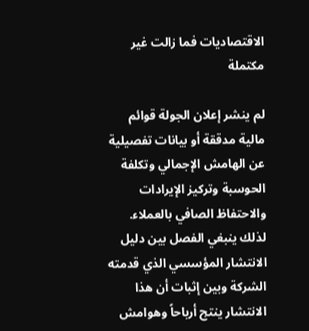الاقتصاديات فما زالت غير مكتملة

لم ينشر إعلان الجولة قوائم مالية مدققة أو بيانات تفصيلية عن الهامش الإجمالي وتكلفة الحوسبة وتركيز الإيرادات والاحتفاظ الصافي بالعملاء. لذلك ينبغي الفصل بين دليل الانتشار المؤسسي الذي قدمته الشركة وبين إثبات أن هذا الانتشار ينتج أرباحاً وهوامش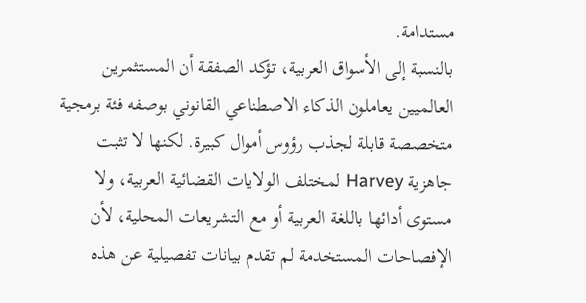مستدامة.
بالنسبة إلى الأسواق العربية، تؤكد الصفقة أن المستثمرين العالميين يعاملون الذكاء الاصطناعي القانوني بوصفه فئة برمجية متخصصة قابلة لجذب رؤوس أموال كبيرة. لكنها لا تثبت جاهزية Harvey لمختلف الولايات القضائية العربية، ولا مستوى أدائها باللغة العربية أو مع التشريعات المحلية، لأن الإفصاحات المستخدمة لم تقدم بيانات تفصيلية عن هذه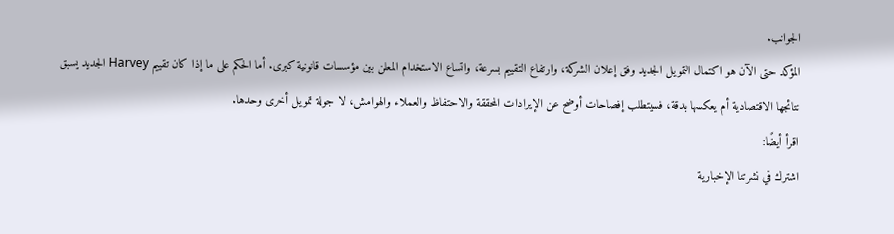الجوانب.
المؤكد حتى الآن هو اكتمال التمويل الجديد وفق إعلان الشركة، وارتفاع التقييم بسرعة، واتساع الاستخدام المعلن بين مؤسسات قانونية كبرى. أما الحكم على ما إذا كان تقييم Harvey الجديد يسبق نتائجها الاقتصادية أم يعكسها بدقة، فسيتطلب إفصاحات أوضح عن الإيرادات المحققة والاحتفاظ والعملاء والهوامش، لا جولة تمويل أخرى وحدها.
اقرأ أيضًا:
اشترك في نشرتنا الإخبارية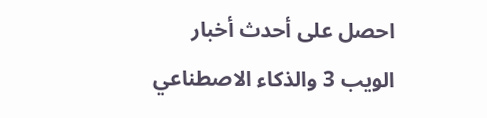احصل على أحدث أخبار الويب 3 والذكاء الاصطناعي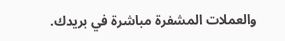والعملات المشفرة مباشرة في بريدك.